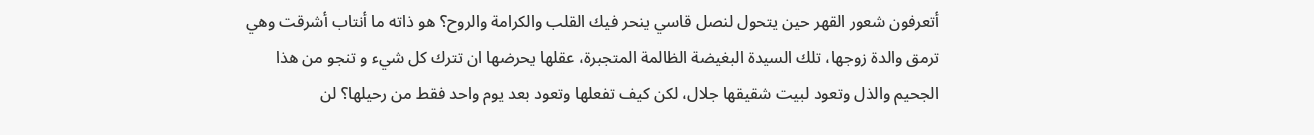أتعرفون شعور القهر حين يتحول لنصل قاسي ينحر فيك القلب والكرامة والروح؟ هو ذاته ما أنتاب أشرقت وهي ترمق والدة زوجها، تلك السيدة البغيضة الظالمة المتجبرة، عقلها يحرضها ان تترك كل شيء و تنجو من هذا الجحيم والذل وتعود لبيت شقيقها جلال، لكن كيف تفعلها وتعود بعد يوم واحد فقط من رحيلها؟ لن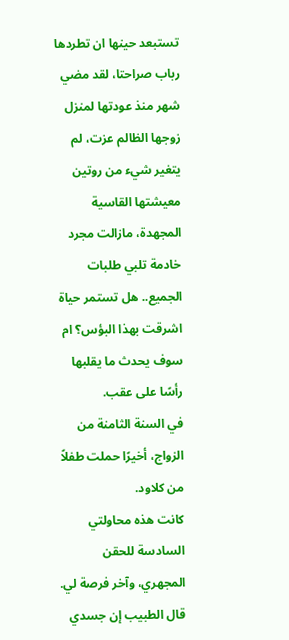تستبعد حينها ان تطردها رباب صراحتا، لقد مضي شهر منذ عودتها لمنزل زوجها الظالم عزت، لم يتغير شيء من روتين معيشتها القاسية المجهدة، مازالت مجرد خادمة تلبي طلبات الجميع.. هل تستمر حياة اشرقت بهذا البؤس؟ ام سوف يحدث ما يقلبها رأسًا على عقب.
في السنة الثامنة من الزواج، أخيرًا حملت طفلاً من كلاود.
كانت هذه محاولتي السادسة للحقن المجهري، وآخر فرصة لي. قال الطبيب إن جسدي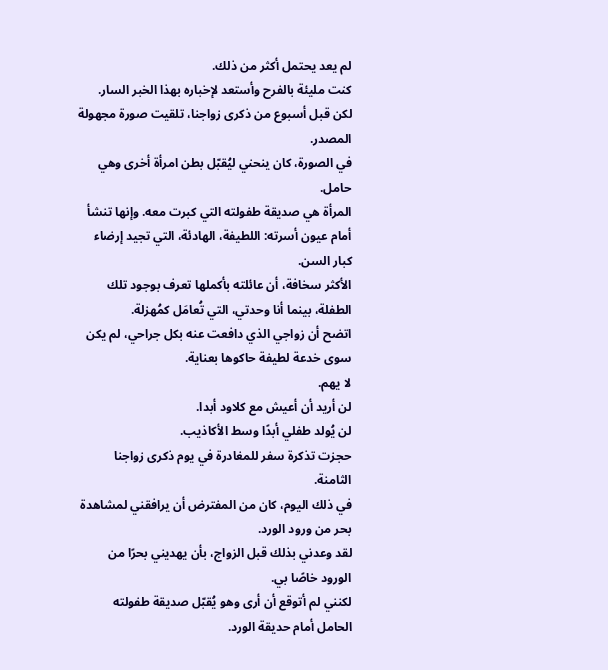لم يعد يحتمل أكثر من ذلك.
كنت مليئة بالفرح وأستعد لإخباره بهذا الخبر السار.
لكن قبل أسبوع من ذكرى زواجنا، تلقيت صورة مجهولة المصدر.
في الصورة، كان ينحني ليُقبّل بطن امرأة أخرى وهي حامل.
المرأة هي صديقة طفولته التي كبرت معه. وإنها تنشأ أمام عيون أسرته: اللطيفة، الهادئة، التي تجيد إرضاء كبار السن.
الأكثر سخافة، أن عائلته بأكملها تعرف بوجود تلك الطفلة، بينما أنا وحدتي، التي تُعامَل كمُهزلة.
اتضح أن زواجي الذي دافعت عنه بكل جراحي، لم يكن سوى خدعة لطيفة حاكوها بعناية.
لا يهم.
لن أريد أن أعيش مع كلاود أبدا.
لن يُولد طفلي أبدًا وسط الأكاذيب.
حجزت تذكرة سفر للمغادرة في يوم ذكرى زواجنا الثامنة.
في ذلك اليوم، كان من المفترض أن يرافقني لمشاهدة بحر من ورود الورد.
لقد وعدني بذلك قبل الزواج، بأن يهديني بحرًا من الورود خاصًا بي.
لكنني لم أتوقع أن أرى وهو يُقبّل صديقة طفولته الحامل أمام حديقة الورد.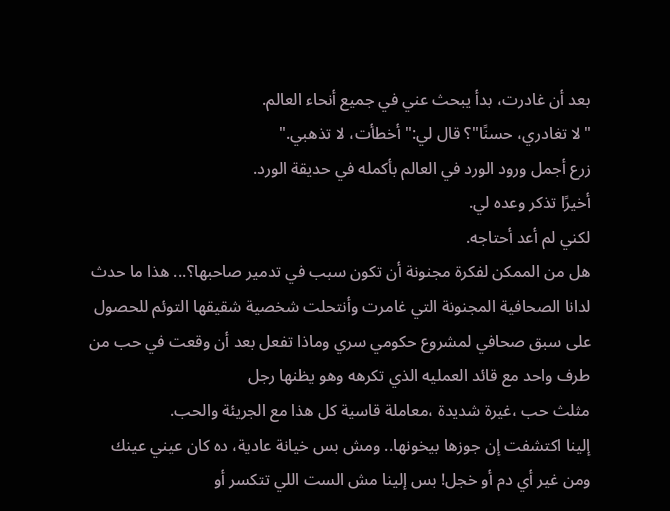بعد أن غادرت، بدأ يبحث عني في جميع أنحاء العالم.
"لا تغادري، حسنًا"؟ قال لي:" أخطأت، لا تذهبي."
زرع أجمل ورود الورد في العالم بأكمله في حديقة الورد.
أخيرًا تذكر وعده لي.
لكني لم أعد أحتاجه.
هل من الممكن لفكرة مجنونة أن تكون سبب في تدمير صاحبها؟... هذا ما حدث لدانا الصحافية المجنونة التي غامرت وأنتحلت شخصية شقيقها التوئم للحصول على سبق صحافي لمشروع حكومي سري وماذا تفعل بعد أن وقعت في حب من طرف واحد مع قائد العمليه الذي تكرهه وهو يظنها رجل
مثلث حب ،غيرة شديدة ،معاملة قاسية كل هذا مع الجريئة والحب.
إلينا اكتشفت إن جوزها بيخونها.. ومش بس خيانة عادية، ده كان عيني عينك ومن غير أي دم أو خجل! بس إلينا مش الست اللي تتكسر أو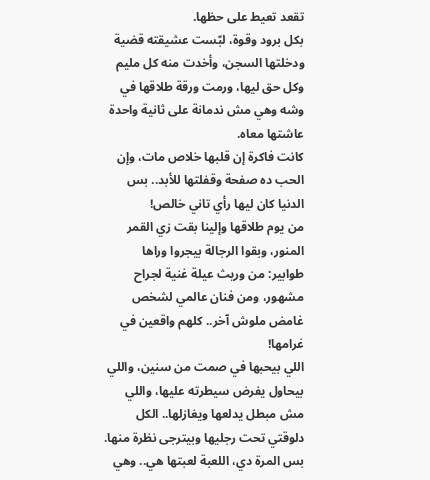تقعد تعيط على حظها.
بكل برود وقوة، لبّست عشيقته قضية ودخلتها السجن، وأخدت منه كل مليم وكل حق ليها، ورمت ورقة طلاقها في وشه وهي مش ندمانة على ثانية واحدة عاشتها معاه.
كانت فاكرة إن قلبها خلاص مات، وإن الحب ده صفحة وقفلتها للأبد.. بس الدنيا كان ليها رأي تاني خالص!
من يوم طلاقها وإلينا بقت زي القمر المنور، وبقوا الرجالة بيجروا وراها طوابير: من وريث عيلة غنية لجراح مشهور، ومن فنان عالمي لشخص غامض ملوش آخر.. كلهم واقعين في غرامها!
اللي بيحبها في صمت من سنين، واللي بيحاول يفرض سيطرته عليها، واللي مش مبطل يدلعها ويغازلها.. الكل دلوقتي تحت رجليها وبيترجى نظرة منها.
بس المرة دي، اللعبة لعبتها هي.. وهي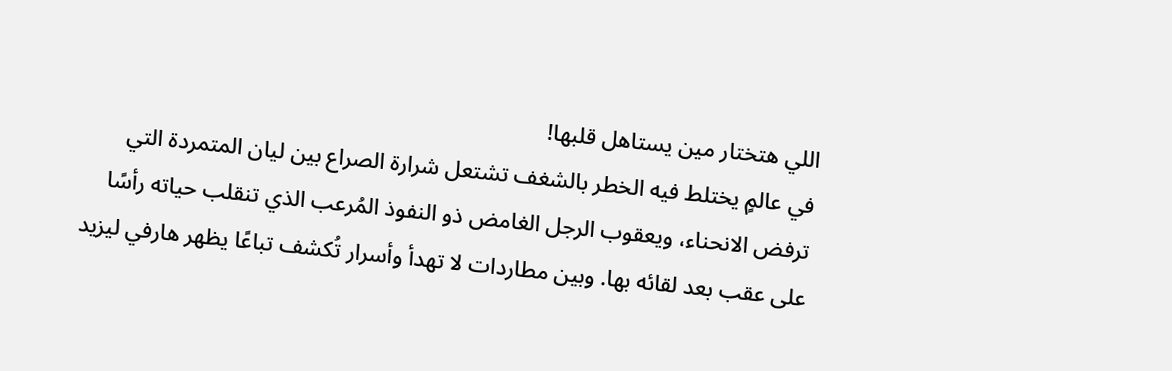اللي هتختار مين يستاهل قلبها!
في عالمٍ يختلط فيه الخطر بالشغف تشتعل شرارة الصراع بين ليان المتمردة التي ترفض الانحناء، ويعقوب الرجل الغامض ذو النفوذ المُرعب الذي تنقلب حياته رأسًا على عقب بعد لقائه بها. وبين مطاردات لا تهدأ وأسرار تُكشف تباعًا يظهر هارفي ليزيد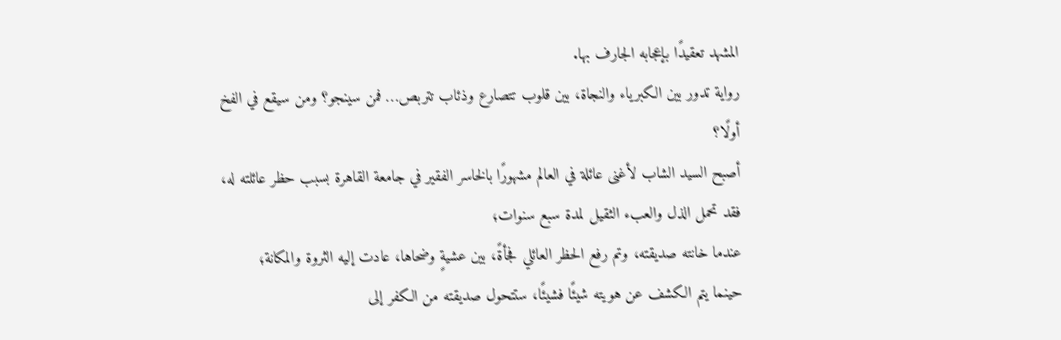المشهد تعقيدًا بإعجابه الجارف بها.
رواية تدور بين الكبرياء والنجاة، بين قلوب تتصارع وذئاب تتربص… فمن سينجو؟ ومن سيقع في الفخ أولًا؟
أصبح السيد الشاب لأغنى عائلة في العالم مشهورًا بالخاسر الفقير في جامعة القاهرة بسبب حظر عائلته له، فقد تحمل الذل والعبء الثقيل لمدة سبع سنوات؛
عندما خانته صديقته، وتم رفع الحظر العائلي فجأةً، بين عشيةٍ وضحاها، عادت إليه الثروة والمكانة؛
حينما يتم الكشف عن هويته شيئًا فشيئًا، ستتحول صديقته من الكفر إلى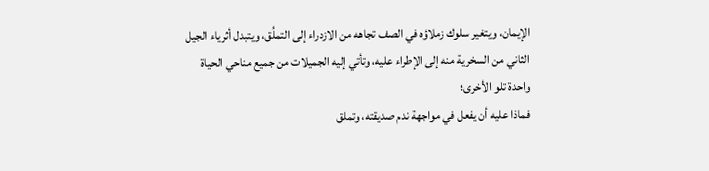الإيمان، ويتغير سلوك زملاؤه في الصف تجاهه من الازدراء إلى التملُق، ويتبدل أثرياء الجيل الثاني من السخرية منه إلى الإطراء عليه، وتأتي إليه الجميلات من جميع مناحي الحياة واحدة تلو الأخرى؛
فماذا عليه أن يفعل في مواجهة ندم صديقته، وتملق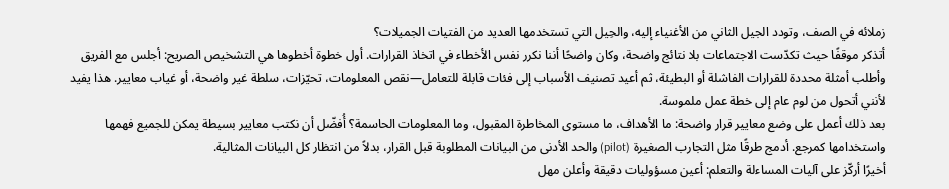زملائه في الصف، وتودد الجيل الثاني من الأغنياء إليه، والحِيل التي تستخدمها العديد من الفتيات الجميلات؟
أتذكر موقفًا حيث تكدّست الاجتماعات بلا نتائج واضحة، وكان واضحًا أننا نكرر نفس الأخطاء في اتخاذ القرارات. أول خطوة أخطوها هي التشخيص الصريح: أجلس مع الفريق وأطلب أمثلة محددة للقرارات الفاشلة أو البطيئة، ثم أعيد تصنيف الأسباب إلى فئات قابلة للتعامل—نقص المعلومات، تحيّزات، سلطة غير واضحة، أو غياب معايير. هذا يفيد لأنني أتحول من لوم عام إلى خطة عمل ملموسة.
بعد ذلك أعمل على وضع معايير قرار واضحة: ما الأهداف، ما مستوى المخاطرة المقبول، وما المعلومات الحاسمة؟ أُفضّل أن نكتب معايير بسيطة يمكن للجميع فهمها واستخدامها كمرجع. أدمج طرقًا مثل التجارب الصغيرة (pilot) والحد الأدنى من البيانات المطلوبة قبل القرار، بدلاً من انتظار كل البيانات المثالية.
أخيرًا أركّز على آليات المساءلة والتعلم: أعين مسؤوليات دقيقة وأعلن مهل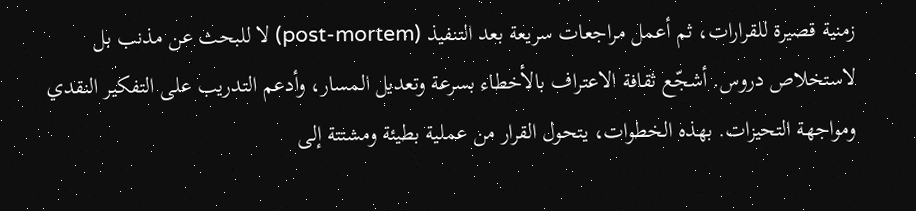زمنية قصيرة للقرارات، ثم أعمل مراجعات سريعة بعد التنفيذ (post-mortem) لا للبحث عن مذنب بل لاستخلاص دروس. أشجّع ثقافة الاعتراف بالأخطاء بسرعة وتعديل المسار، وأدعم التدريب على التفكير النقدي ومواجهة التحيزات. بهذه الخطوات، يتحول القرار من عملية بطيئة ومشتتة إلى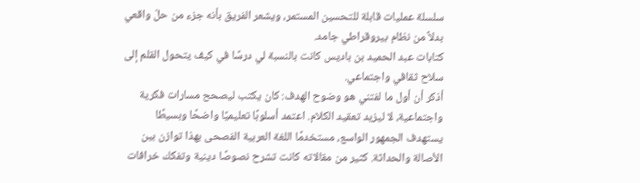سلسلة عمليات قابلة للتحسين المستمر، ويشعر الفريق بأنه جزء من حلّ واقعي بدلاً من نظام بيروقراطي جامد.
كتابات عبد الحميد بن باديس كانت بالنسبة لي درسًا في كيف يتحول القلم إلى سلاح ثقافي واجتماعي.
أذكر أن أول ما لفتني هو وضوح الهدف: كان يكتب ليصحح مسارات فكرية واجتماعية، لا ليزيد تعقيد الكلام. اعتمد أسلوبًا تعليميًا واضحًا وبسيطًا يستهدف الجمهور الواسع، مستخدمًا اللغة العربية الفصحى بهذا توازن بين الأصالة والحداثة. كثير من مقالاته كانت تشرح نصوصًا دينية وتفكك خرافات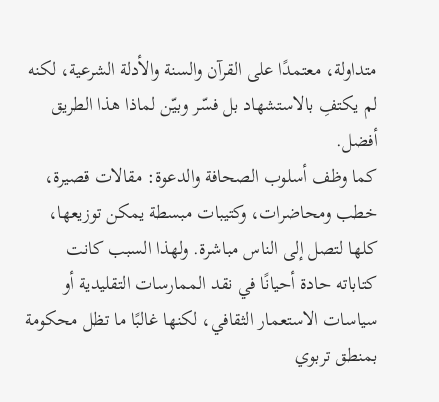متداولة، معتمدًا على القرآن والسنة والأدلة الشرعية، لكنه لم يكتفِ بالاستشهاد بل فسّر وبيّن لماذا هذا الطريق أفضل.
كما وظف أسلوب الصحافة والدعوة: مقالات قصيرة، خطب ومحاضرات، وكتيبات مبسطة يمكن توزيعها، كلها لتصل إلى الناس مباشرة. ولهذا السبب كانت كتاباته حادة أحيانًا في نقد الممارسات التقليدية أو سياسات الاستعمار الثقافي، لكنها غالبًا ما تظل محكومة بمنطق تربوي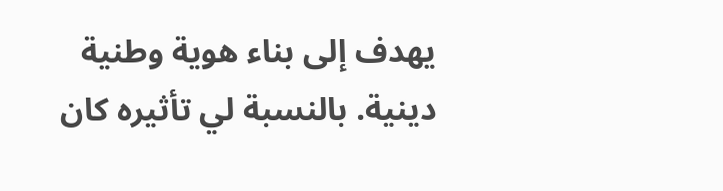يهدف إلى بناء هوية وطنية دينية. بالنسبة لي تأثيره كان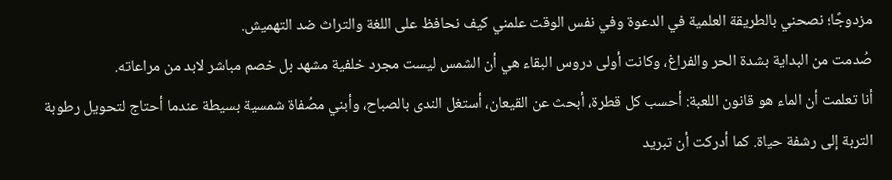مزدوجًا؛ نصحني بالطريقة العلمية في الدعوة وفي نفس الوقت علمني كيف نحافظ على اللغة والتراث ضد التهميش.
صُدمت من البداية بشدة الحر والفراغ، وكانت أولى دروس البقاء هي أن الشمس ليست مجرد خلفية مشهد بل خصم مباشر لابد من مراعاته.
أنا تعلمت أن الماء هو قانون اللعبة: أحسب كل قطرة، أبحث عن القيعان، أستغل الندى بالصباح، وأبني مصُفاة شمسية بسيطة عندما أحتاج لتحويل رطوبة التربة إلى رشفة حياة. كما أدركت أن تبريد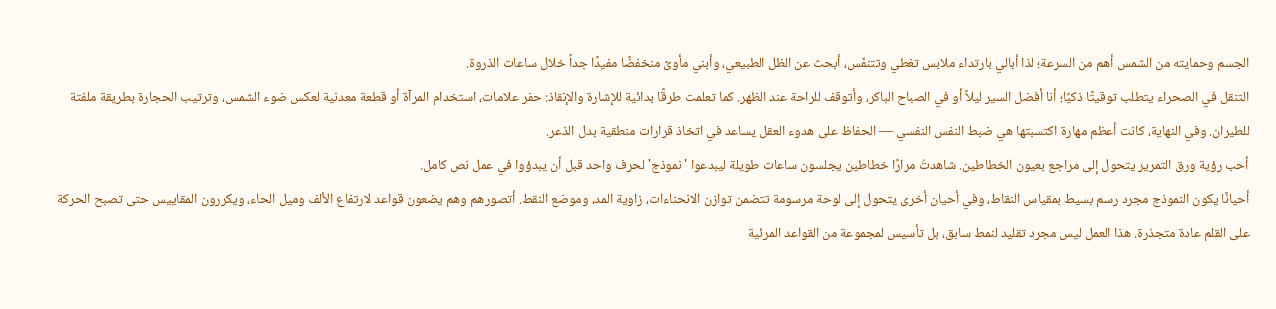الجسم وحمايته من الشمس أهم من السرعة؛ لذا أبالي بارتداء ملابس تغطي وتتنفّس، أبحث عن الظل الطبيعي، وأبني مأوىً منخفضًا مفيدًا جداً خلال ساعات الذروة.
التنقل في الصحراء يتطلب توقيتًا ذكيًا؛ أنا أفضل السير ليلاً أو في الصباح الباكر، وأتوقف للراحة عند الظهر. كما تعلمت طرقًا بدائية للإشارة والإنقاذ: حفر علامات، استخدام المرآة أو قطعة معدنية لعكس ضوء الشمس، وترتيب الحجارة بطريقة ملفتة للطيران. وفي النهاية، كانت أعظم مهارة اكتسبتها هي ضبط النفس النفسي — الحفاظ على هدوء العقل يساعد في اتخاذ قرارات منطقية بدل الذعر.
أحب رؤية ورق التمرير يتحول إلى مراجع بعيون الخطاطين. شاهدتُ مرارًا خطاطين يجلسون ساعات طويلة ليبدعوا 'نموذج' لحرف واحد قبل أن يبدؤوا في عمل نص كامل.
أحيانًا يكون النموذج مجرد رسم بسيط بمقياس النقاط، وفي أحيان أخرى يتحول إلى لوحة مرسومة تتضمن توازن الانحناءات، زاوية المد، وموضع النقط. أتصورهم وهم يضعون قواعد لارتفاع الألف وميل الحاء، ويكررون المقاييس حتى تصبح الحركة على القلم عادة متجذرة. هذا العمل ليس مجرد تقليد لنمط سابق، بل تأسيس لمجموعة من القواعد المرئية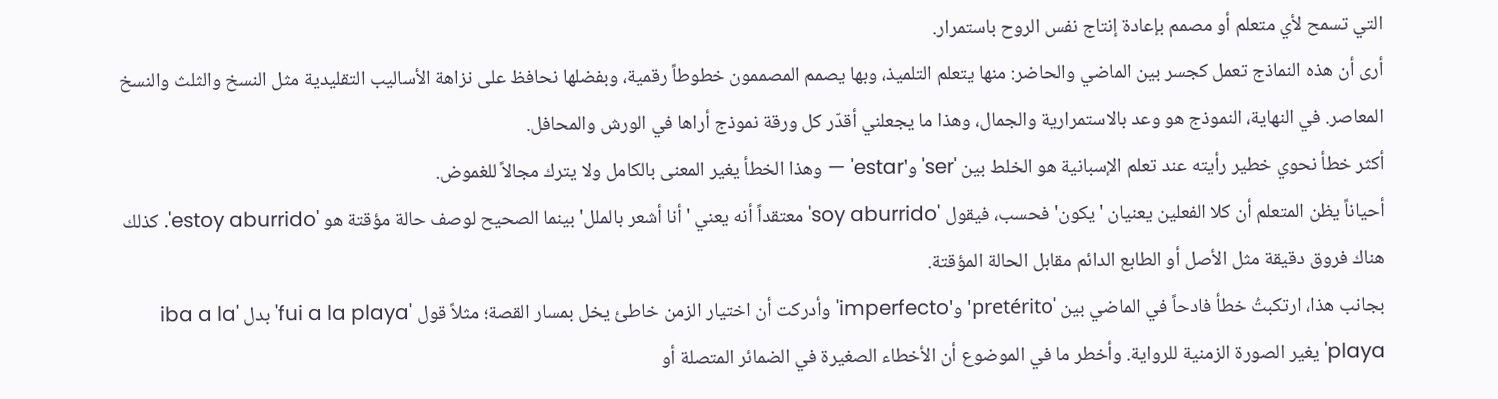التي تسمح لأي متعلم أو مصمم بإعادة إنتاج نفس الروح باستمرار.
أرى أن هذه النماذج تعمل كجسر بين الماضي والحاضر: منها يتعلم التلميذ، وبها يصمم المصممون خطوطاً رقمية، وبفضلها نحافظ على نزاهة الأساليب التقليدية مثل النسخ والثلث والنسخ المعاصر. في النهاية، النموذج هو وعد بالاستمرارية والجمال، وهذا ما يجعلني أقدّر كل ورقة نموذج أراها في الورش والمحافل.
أكثر خطأ نحوي خطير رأيته عند تعلم الإسبانية هو الخلط بين 'ser' و'estar' — وهذا الخطأ يغير المعنى بالكامل ولا يترك مجالاً للغموض.
أحياناً يظن المتعلم أن كلا الفعلين يعنيان 'يكون' فحسب، فيقول 'soy aburrido' معتقداً أنه يعني 'أنا أشعر بالملل' بينما الصحيح لوصف حالة مؤقتة هو 'estoy aburrido'. كذلك هناك فروق دقيقة مثل الأصل أو الطابع الدائم مقابل الحالة المؤقتة.
بجانب هذا، ارتكبتُ خطأ فادحاً في الماضي بين 'pretérito' و'imperfecto' وأدركت أن اختيار الزمن خاطئ يخل بمسار القصة؛ مثلاً قول 'fui a la playa' بدل 'iba a la playa' يغير الصورة الزمنية للرواية. وأخطر ما في الموضوع أن الأخطاء الصغيرة في الضمائر المتصلة أو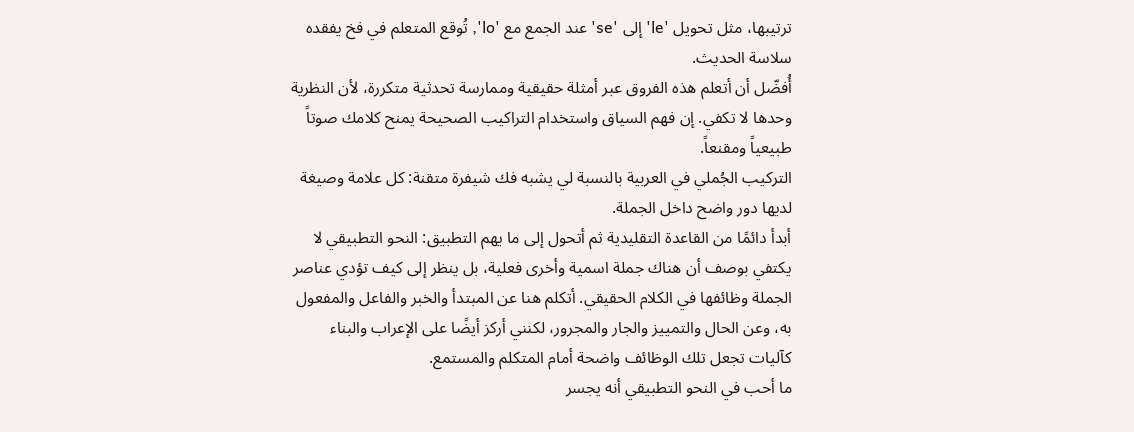ترتيبها، مثل تحويل 'le' إلى 'se' عند الجمع مع 'lo', تُوقع المتعلم في فخ يفقده سلاسة الحديث.
أُفضّل أن أتعلم هذه الفروق عبر أمثلة حقيقية وممارسة تحدثية متكررة، لأن النظرية وحدها لا تكفي. إن فهم السياق واستخدام التراكيب الصحيحة يمنح كلامك صوتاً طبيعياً ومقنعاً.
التركيب الجُملي في العربية بالنسبة لي يشبه فك شيفرة متقنة: كل علامة وصيغة لديها دور واضح داخل الجملة.
أبدأ دائمًا من القاعدة التقليدية ثم أتحول إلى ما يهم التطبيق: النحو التطبيقي لا يكتفي بوصف أن هناك جملة اسمية وأخرى فعلية، بل ينظر إلى كيف تؤدي عناصر الجملة وظائفها في الكلام الحقيقي. أتكلم هنا عن المبتدأ والخبر والفاعل والمفعول به، وعن الحال والتمييز والجار والمجرور، لكنني أركز أيضًا على الإعراب والبناء كآليات تجعل تلك الوظائف واضحة أمام المتكلم والمستمع.
ما أحب في النحو التطبيقي أنه يجسر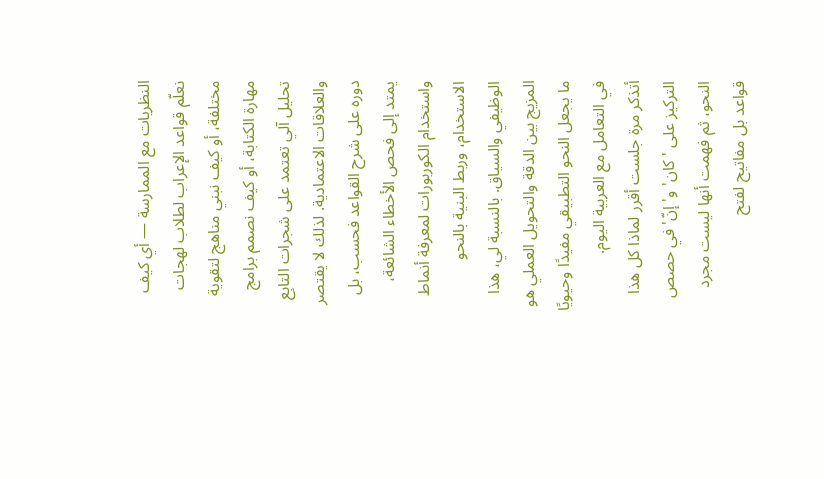النظريات مع الممارسة — أي كيف نعلّم قواعد الإعراب لطلاب لهجات مختلفة، أو كيف نبني مناهج لتقوية مهارة الكتابة، أو كيف نصمم برامج تحليل آلي تعتمد على شجرات التابِع والعلاقات الاعتمادية. لذلك لا يقتصر دوره على شرح القواعد فحسب، بل يمتد إلى فحص الأخطاء الشائعة، واستخدام الكوربورات لمعرفة أنماط الاستخدام، وربط البنية بالنحو الوظيفي والسياق. بالنسبة لي، هذا المزيج بين الدقة والتحويل العملي هو ما يجعل النحو التطبيقي مفيدًا وحيويًا في التعامل مع العربية اليوم.
أتذكر مرة جلست أقرر لماذا كل هذا التركيز على 'كان' و'إنّ' في حصص النحو، ثم فهمت أنها ليست مجرد قواعد بل مفاتيح لفتح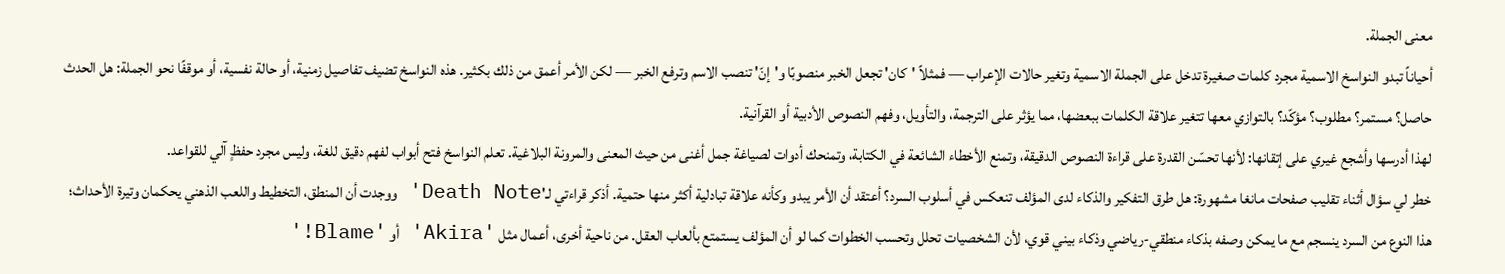معنى الجملة.
أحياناً تبدو النواسخ الاسمية مجرد كلمات صغيرة تدخل على الجملة الاسمية وتغير حالات الإعراب — فمثلاً 'كان' تجعل الخبر منصوبًا و'إنّ' تنصب الاسم وترفع الخبر — لكن الأمر أعمق من ذلك بكثير. هذه النواسخ تضيف تفاصيل زمنية، أو حالة نفسية، أو موقفًا نحو الجملة: هل الحدث حاصل؟ مستمر؟ مطلوب؟ مؤكّد؟ بالتوازي معها تتغير علاقة الكلمات ببعضها، مما يؤثر على الترجمة، والتأويل، وفهم النصوص الأدبية أو القرآنية.
لهذا أدرسها وأشجع غيري على إتقانها: لأنها تحسّن القدرة على قراءة النصوص الدقيقة، وتمنع الأخطاء الشائعة في الكتابة، وتمنحك أدوات لصياغة جمل أغنى من حيث المعنى والمرونة البلاغية. تعلم النواسخ فتح أبواب لفهم دقيق للغة، وليس مجرد حفظٍ آلي للقواعد.
خطر لي سؤال أثناء تقليب صفحات مانغا مشهورة: هل طرق التفكير والذكاء لدى المؤلف تنعكس في أسلوب السرد؟ أعتقد أن الأمر يبدو وكأنه علاقة تبادلية أكثر منها حتمية. أذكر قراءتي لـ'Death Note' ووجدت أن المنطق، التخطيط واللعب الذهني يحكمان وتيرة الأحداث؛ هذا النوع من السرد ينسجم مع ما يمكن وصفه بذكاء منطقي-رياضي وذكاء بيني قوي، لأن الشخصيات تحلل وتحسب الخطوات كما لو أن المؤلف يستمتع بألعاب العقل. من ناحية أخرى، أعمال مثل 'Akira' أو 'Blame!'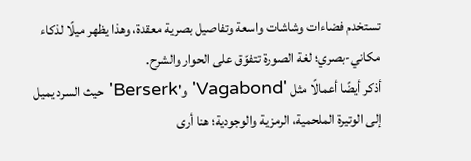تستخدم فضاءات وشاشات واسعة وتفاصيل بصرية معقدة، وهذا يظهر ميلًا لذكاء مكاني-بصري؛ لغة الصورة تتفوّق على الحوار والشرح.
أذكر أيضًا أعمالًا مثل 'Vagabond' و'Berserk' حيث السرد يميل إلى الوتيرة الملحمية، الرمزية والوجودية؛ هنا أرى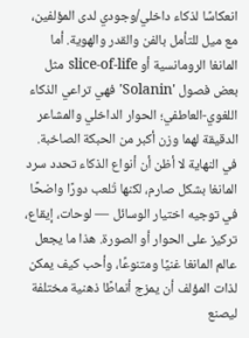انعكاسًا لذكاء داخلي/وجودي لدى المؤلفين، مع ميل للتأمل بالفن والقدر والهوية. أما المانغا الرومانسية أو slice-of-life مثل بعض فصول 'Solanin' فهي تراعي الذكاء اللغوي-العاطفي؛ الحوار الداخلي والمشاعر الدقيقة لهما وزن أكبر من الحبكة الصاخبة.
في النهاية لا أظن أن أنواع الذكاء تحدد سرد المانغا بشكل صارم، لكنها تُلعب دورًا واضحًا في توجيه اختيار الوسائل — لوحات، إيقاع، تركيز على الحوار أو الصورة. هذا ما يجعل عالم المانغا غنيًا ومتنوعًا، وأحب كيف يمكن لذات المؤلف أن يمزج أنماطًا ذهنية مختلفة ليصنع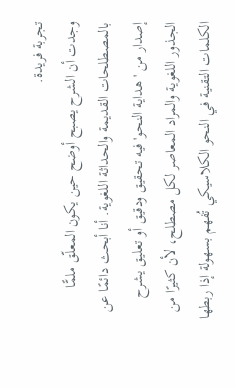تجربة فريدة.
وجدت أن الشرح يصبح أوضح حين يكون المعلّق ملمًّا بالمصطلحات القديمة والحداثة اللغوية. أنا أبحث دائمًا عن إصدار من 'هداية النحو' فيه تحقيق ودقيق أو تعليق يشرح الجذور اللغوية والمراد المعاصر لكل مصطلح، لأن كثيرًا من الكلمات التقنية في النحو الكلاسيكي تُفهم بسهولة إذا ربطها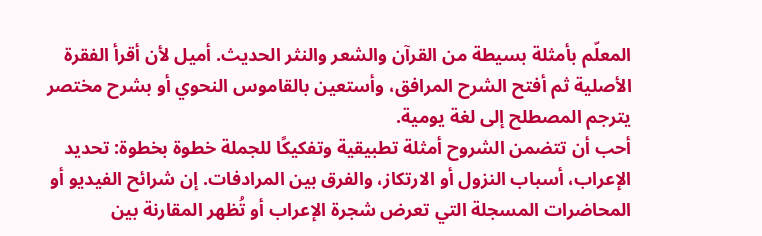المعلّم بأمثلة بسيطة من القرآن والشعر والنثر الحديث. أميل لأن أقرأ الفقرة الأصلية ثم أفتح الشرح المرافق، وأستعين بالقاموس النحوي أو بشرح مختصر يترجم المصطلح إلى لغة يومية.
أحب أن تتضمن الشروح أمثلة تطبيقية وتفكيكًا للجملة خطوة بخطوة: تحديد الإعراب، أسباب النزول أو الارتكاز، والفرق بين المرادفات. إن شرائح الفيديو أو المحاضرات المسجلة التي تعرض شجرة الإعراب أو تُظهر المقارنة بين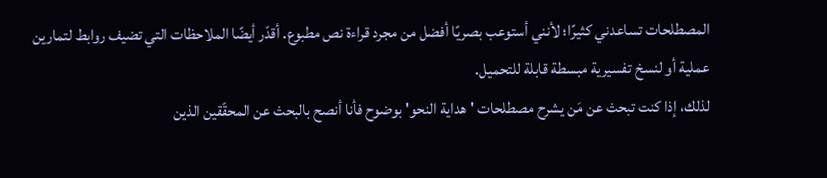المصطلحات تساعدني كثيرًا؛ لأنني أستوعب بصريًا أفضل من مجرد قراءة نص مطبوع. أقدّر أيضًا الملاحظات التي تضيف روابط لتمارين عملية أو لنسخ تفسيرية مبسطة قابلة للتحميل.
لذلك، إذا كنت تبحث عن مَن يشرح مصطلحات 'هداية النحو' بوضوح فأنا أنصح بالبحث عن المحقّقين الذين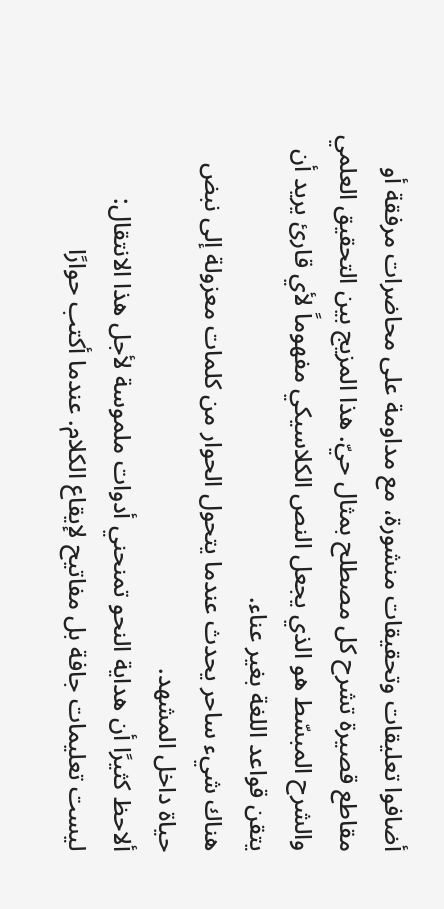أضافوا تعليقات وتحقيقات منشورة، مع مداومة على محاضرات مرفقة أو مقاطع قصيرة تشرح كل مصطلح بمثال حيّ. هذا المزيج بين التحقيق العلمي والشرح المبسّط هو الذي يجعل النص الكلاسيكي مفهوماً لأي قارئ يريد أن يتقن قواعد اللغة بغير عناء.
هناك شيء ساحر يحدث عندما يتحول الحوار من كلمات معزولة إلى نبض حياة داخل المشهد.
ألاحظ كثيرًا أن هداية النحو تمنحني أدوات ملموسة لأجل هذا الانتقال: ليست تعليمات جافة بل مفاتيح لإيقاع الكلام. عندما أكتب حوارًا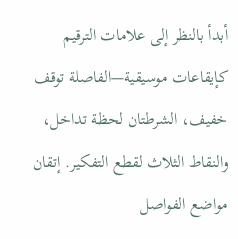أبدأ بالنظر إلى علامات الترقيم كإيقاعات موسيقية—الفاصلة توقف خفيف، الشرطتان لحظة تداخل، والنقاط الثلاث لقطع التفكير. إتقان مواضع الفواصل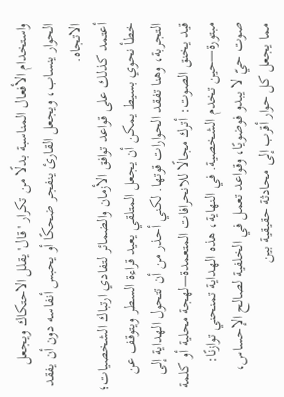واستخدام الأفعال المناسبة بدلًا من تكرار 'قال' يقلل الاحتكاك ويجعل الحوار ينساب، ويجعل القارئ ينفجر ضحكًا أو يحبس أنفاسه دون أن يفقد الاتجاه.
أعتمد كذلك على قواعد توافق الأزمان والضمائر لتفادي ارتباك الشخصيات؛ خطأ نحوي بسيط يمكن أن يجعل المتلقي يعيد قراءة السطر ويتوقف عن التجربة، وهنا تفقد الحوارات قوتها. لكني أحذر من أن تتحول الهداية إلى قيد يخنق الصوت: أترك مجالًا للانحرافات المتعمدة—لهجة محلية أو كلمة مبتورة—حين تخدم الشخصية. في النهاية، هذه الهداية تمنحني توازنًا: صوت حيّ لا يبدو فوضويًا، وقواعد تعمل في الخلفية لصالح الإحساس، مما يجعل كل حوار أقرب إلى محادثة حقيقية بين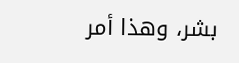بشر، وهذا أمر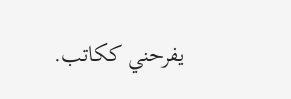يفرحني ككاتب.